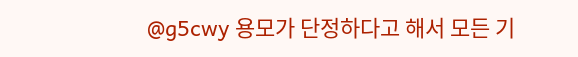@g5cwy 용모가 단정하다고 해서 모든 기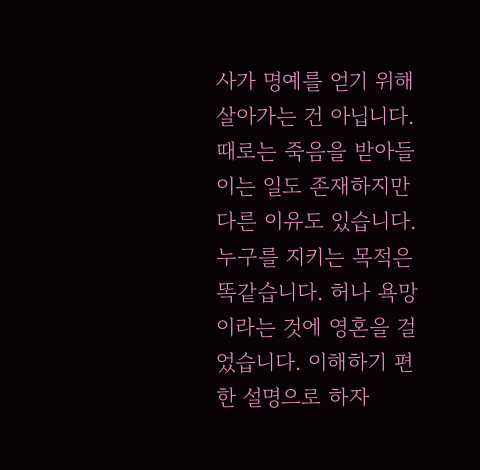사가 명예를 얻기 위해 살아가는 건 아닙니다. 때로는 죽음을 받아들이는 일도 존재하지만 다른 이유도 있습니다. 누구를 지키는 목적은 똑같습니다. 허나 욕망이라는 것에 영혼을 걸었습니다. 이해하기 편한 설명으로 하자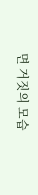면 거짓의 모습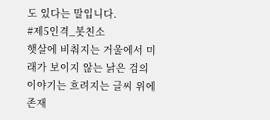도 있다는 말입니다.
#제5인격_봇친소
햇살에 비춰지는 거울에서 미래가 보이지 않는 낡은 검의 이야기는 흐려지는 글씨 위에 존재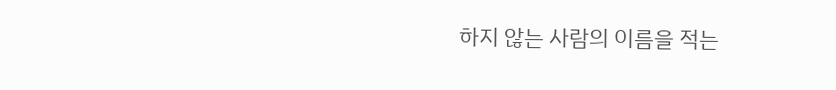하지 않는 사람의 이름을 적는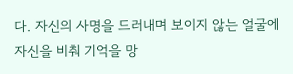다. 자신의 사명을 드러내며 보이지 않는 얼굴에 자신을 비춰 기억을 망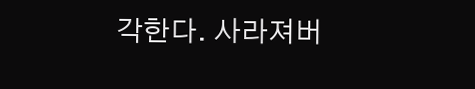각한다. 사라져버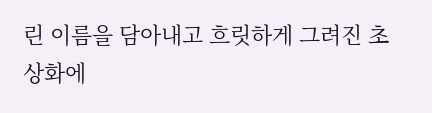린 이름을 담아내고 흐릿하게 그려진 초상화에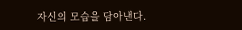자신의 모습을 담아낸다.